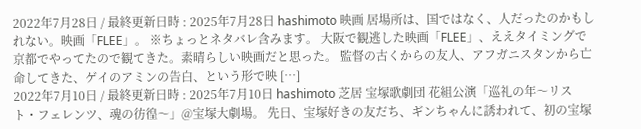2022年7月28日 / 最終更新日時 : 2025年7月28日 hashimoto 映画 居場所は、国ではなく、人だったのかもしれない。映画「FLEE」。 ※ちょっとネタバレ含みます。 大阪で観逃した映画「FLEE」、ええタイミングで京都でやってたので観てきた。素晴らしい映画だと思った。 監督の古くからの友人、アフガニスタンから亡命してきた、ゲイのアミンの告白、という形で映 […]
2022年7月10日 / 最終更新日時 : 2025年7月10日 hashimoto 芝居 宝塚歌劇団 花組公演「巡礼の年〜リスト・フェレンツ、魂の彷徨〜」@宝塚大劇場。 先日、宝塚好きの友だち、ギンちゃんに誘われて、初の宝塚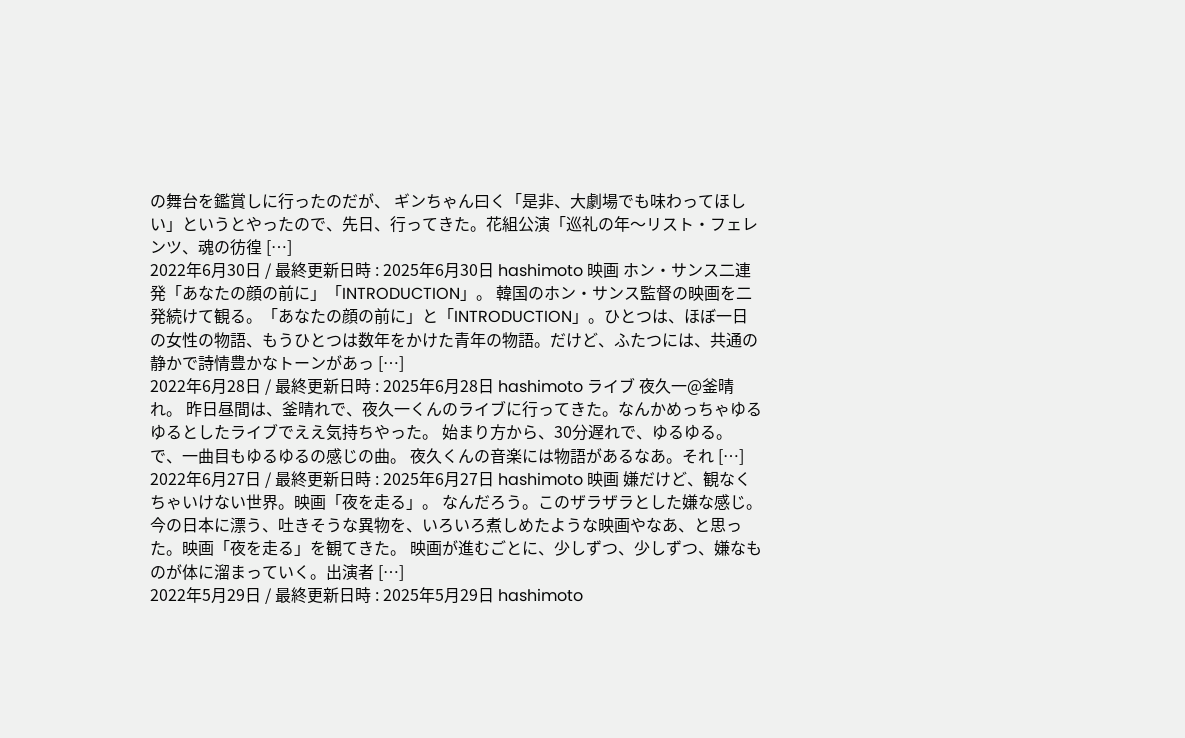の舞台を鑑賞しに行ったのだが、 ギンちゃん曰く「是非、大劇場でも味わってほしい」というとやったので、先日、行ってきた。花組公演「巡礼の年〜リスト・フェレンツ、魂の彷徨 […]
2022年6月30日 / 最終更新日時 : 2025年6月30日 hashimoto 映画 ホン・サンス二連発「あなたの顔の前に」「INTRODUCTION」。 韓国のホン・サンス監督の映画を二発続けて観る。「あなたの顔の前に」と「INTRODUCTION」。ひとつは、ほぼ一日の女性の物語、もうひとつは数年をかけた青年の物語。だけど、ふたつには、共通の静かで詩情豊かなトーンがあっ […]
2022年6月28日 / 最終更新日時 : 2025年6月28日 hashimoto ライブ 夜久一@釜晴れ。 昨日昼間は、釜晴れで、夜久一くんのライブに行ってきた。なんかめっちゃゆるゆるとしたライブでええ気持ちやった。 始まり方から、30分遅れで、ゆるゆる。で、一曲目もゆるゆるの感じの曲。 夜久くんの音楽には物語があるなあ。それ […]
2022年6月27日 / 最終更新日時 : 2025年6月27日 hashimoto 映画 嫌だけど、観なくちゃいけない世界。映画「夜を走る」。 なんだろう。このザラザラとした嫌な感じ。今の日本に漂う、吐きそうな異物を、いろいろ煮しめたような映画やなあ、と思った。映画「夜を走る」を観てきた。 映画が進むごとに、少しずつ、少しずつ、嫌なものが体に溜まっていく。出演者 […]
2022年5月29日 / 最終更新日時 : 2025年5月29日 hashimoto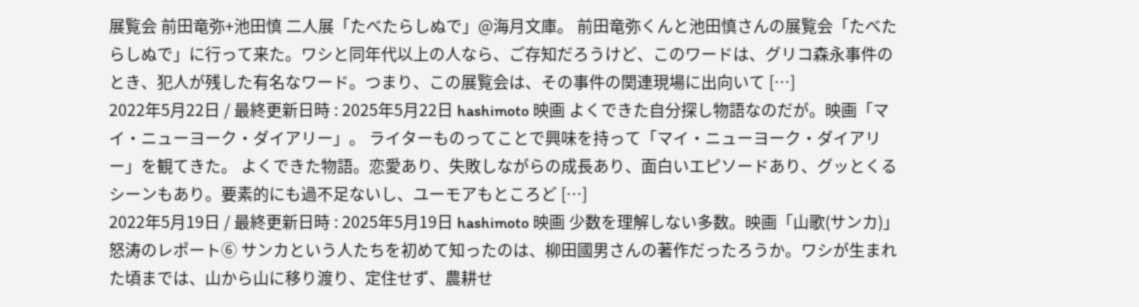展覧会 前田竜弥+池田慎 二人展「たべたらしぬで」@海月文庫。 前田竜弥くんと池田慎さんの展覧会「たべたらしぬで」に行って来た。ワシと同年代以上の人なら、ご存知だろうけど、このワードは、グリコ森永事件のとき、犯人が残した有名なワード。つまり、この展覧会は、その事件の関連現場に出向いて […]
2022年5月22日 / 最終更新日時 : 2025年5月22日 hashimoto 映画 よくできた自分探し物語なのだが。映画「マイ・ニューヨーク・ダイアリー」。 ライターものってことで興味を持って「マイ・ニューヨーク・ダイアリー」を観てきた。 よくできた物語。恋愛あり、失敗しながらの成長あり、面白いエピソードあり、グッとくるシーンもあり。要素的にも過不足ないし、ユーモアもところど […]
2022年5月19日 / 最終更新日時 : 2025年5月19日 hashimoto 映画 少数を理解しない多数。映画「山歌(サンカ)」怒涛のレポート⑥ サンカという人たちを初めて知ったのは、柳田國男さんの著作だったろうか。ワシが生まれた頃までは、山から山に移り渡り、定住せず、農耕せ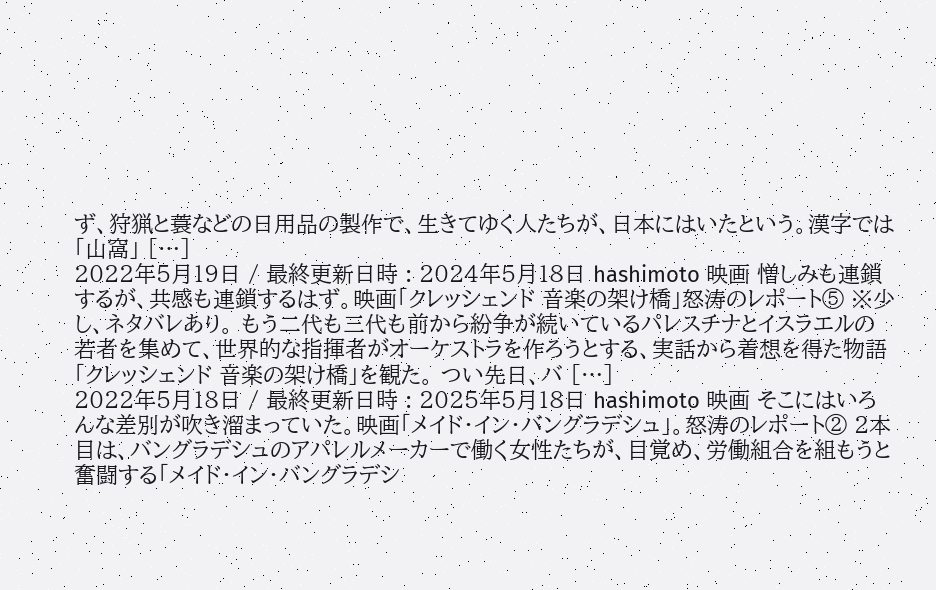ず、狩猟と蓑などの日用品の製作で、生きてゆく人たちが、日本にはいたという。漢字では「山窩」 […]
2022年5月19日 / 最終更新日時 : 2024年5月18日 hashimoto 映画 憎しみも連鎖するが、共感も連鎖するはず。映画「クレッシェンド 音楽の架け橋」怒涛のレポート⑤ ※少し、ネタバレあり。 もう二代も三代も前から紛争が続いているパレスチナとイスラエルの若者を集めて、世界的な指揮者がオーケストラを作ろうとする、実話から着想を得た物語「クレッシェンド 音楽の架け橋」を観た。 つい先日、バ […]
2022年5月18日 / 最終更新日時 : 2025年5月18日 hashimoto 映画 そこにはいろんな差別が吹き溜まっていた。映画「メイド・イン・バングラデシュ」。怒涛のレポート② 2本目は、バングラデシュのアパレルメーカーで働く女性たちが、目覚め、労働組合を組もうと奮闘する「メイド・イン・バングラデシ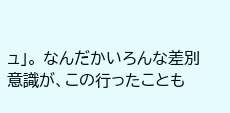ュ」。 なんだかいろんな差別意識が、この行ったことも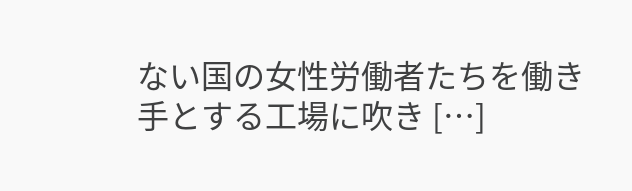ない国の女性労働者たちを働き手とする工場に吹き […]